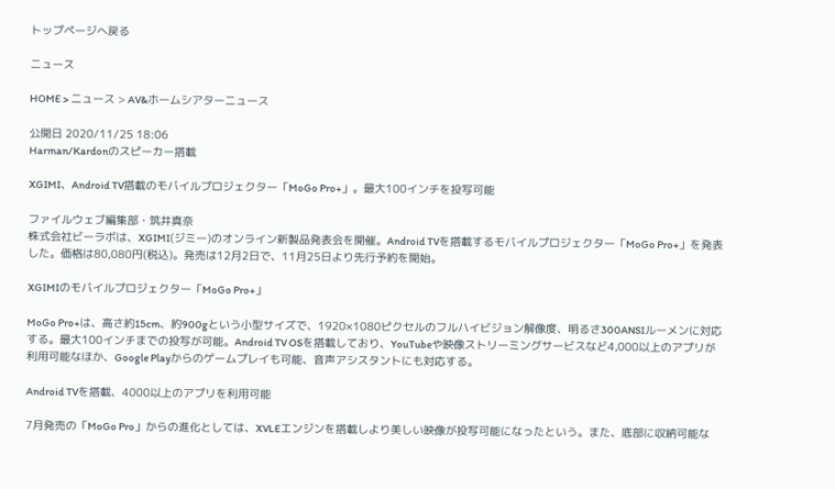トップページへ戻る

ニュース

HOME > ニュース > AV&ホームシアターニュース

公開日 2020/11/25 18:06
Harman/Kardonのスピーカー搭載

XGIMI、Android TV搭載のモバイルプロジェクター「MoGo Pro+」。最大100インチを投写可能

ファイルウェブ編集部・筑井真奈
株式会社ビーラボは、XGIMI(ジミー)のオンライン新製品発表会を開催。Android TVを搭載するモバイルプロジェクター「MoGo Pro+」を発表した。価格は80,080円(税込)。発売は12月2日で、11月25日より先行予約を開始。

XGIMIのモバイルプロジェクター「MoGo Pro+」

MoGo Pro+は、高さ約15cm、約900gという小型サイズで、1920×1080ピクセルのフルハイビジョン解像度、明るさ300ANSIルーメンに対応する。最大100インチまでの投写が可能。Android TV OSを搭載しており、YouTubeや映像ストリーミングサービスなど4,000以上のアプリが利用可能なほか、Google Playからのゲームプレイも可能、音声アシスタントにも対応する。

Android TVを搭載、4000以上のアプリを利用可能

7月発売の「MoGo Pro」からの進化としては、XVLEエンジンを搭載しより美しい映像が投写可能になったという。また、底部に収納可能な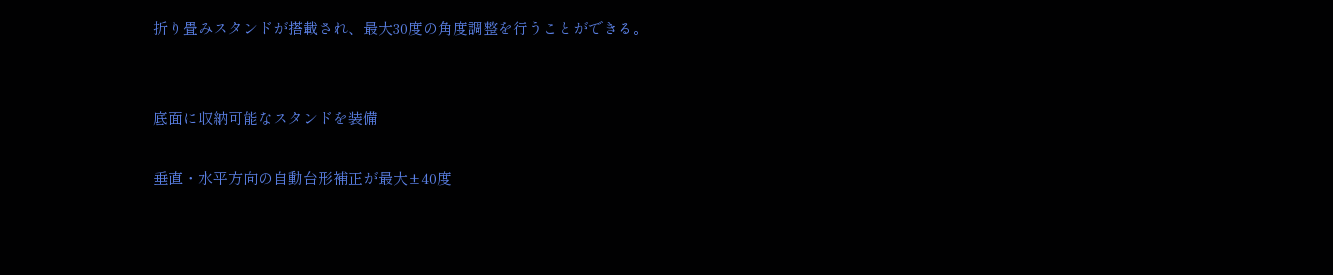折り畳みスタンドが搭載され、最大30度の角度調整を行うことができる。


底面に収納可能なスタンドを装備

垂直・水平方向の自動台形補正が最大±40度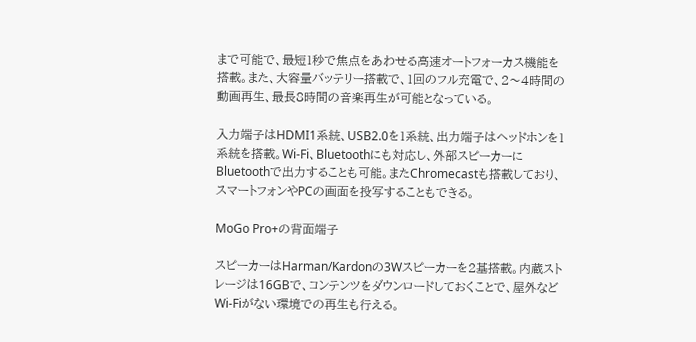まで可能で、最短1秒で焦点をあわせる高速オートフォーカス機能を搭載。また、大容量バッテリー搭載で、1回のフル充電で、2〜4時間の動画再生、最長8時間の音楽再生が可能となっている。

入力端子はHDMI1系統、USB2.0を1系統、出力端子はヘッドホンを1系統を搭載。Wi-Fi、Bluetoothにも対応し、外部スピーカーにBluetoothで出力することも可能。またChromecastも搭載しており、スマートフォンやPCの画面を投写することもできる。

MoGo Pro+の背面端子

スピーカーはHarman/Kardonの3Wスピーカーを2基搭載。内蔵ストレージは16GBで、コンテンツをダウンロードしておくことで、屋外などWi-Fiがない環境での再生も行える。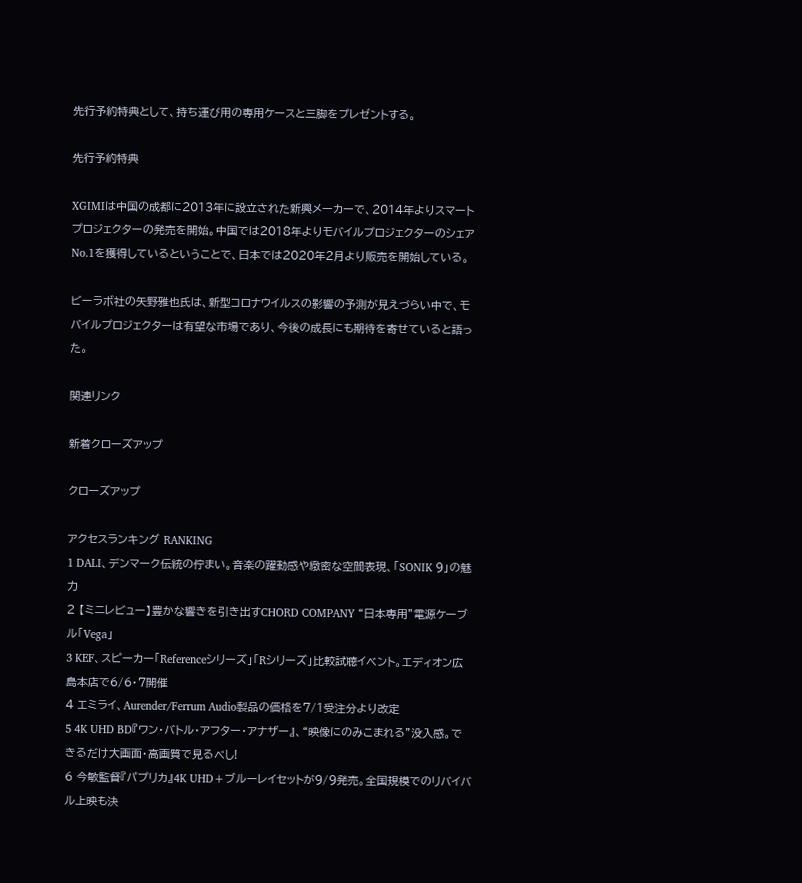先行予約特典として、持ち運び用の専用ケースと三脚をプレゼントする。

先行予約特典

XGIMIは中国の成都に2013年に設立された新興メーカーで、2014年よりスマートプロジェクターの発売を開始。中国では2018年よりモバイルプロジェクターのシェアNo.1を獲得しているということで、日本では2020年2月より販売を開始している。

ビーラボ社の矢野雅也氏は、新型コロナウイルスの影響の予測が見えづらい中で、モバイルプロジェクターは有望な市場であり、今後の成長にも期待を寄せていると語った。

関連リンク

新着クローズアップ

クローズアップ

アクセスランキング RANKING
1 DALI、デンマーク伝統の佇まい。音楽の躍動感や緻密な空間表現、「SONIK 9」の魅力
2 【ミニレビュー】豊かな響きを引き出すCHORD COMPANY “日本専用”電源ケーブル「Vega」
3 KEF、スピーカー「Referenceシリーズ」「Rシリーズ」比較試聴イベント。エディオン広島本店で6/6・7開催
4 エミライ、Aurender/Ferrum Audio製品の価格を7/1受注分より改定
5 4K UHD BD『ワン・バトル・アフター・アナザー』、“映像にのみこまれる”没入感。できるだけ大画面・高画質で見るべし!
6 今敏監督『パプリカ』4K UHD+ブルーレイセットが9/9発売。全国規模でのリバイバル上映も決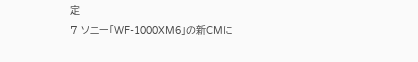定
7 ソニー「WF-1000XM6」の新CMに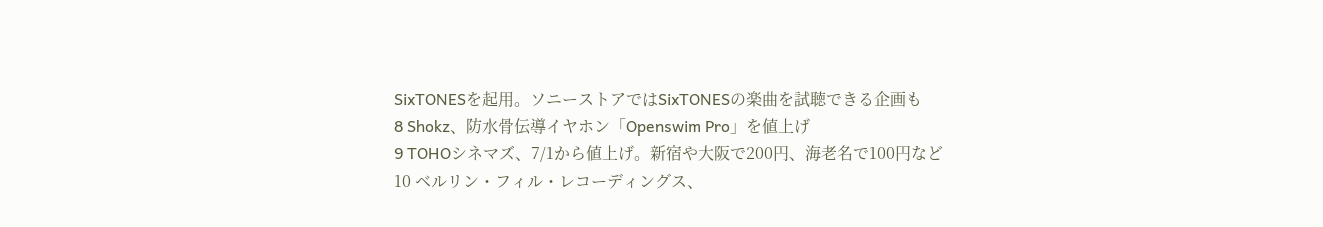SixTONESを起用。ソニーストアではSixTONESの楽曲を試聴できる企画も
8 Shokz、防水骨伝導イヤホン「Openswim Pro」を値上げ
9 TOHOシネマズ、7/1から値上げ。新宿や大阪で200円、海老名で100円など
10 ベルリン・フィル・レコーディングス、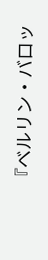『ベルリン・バロッ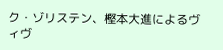ク・ゾリステン、樫本大進によるヴィヴ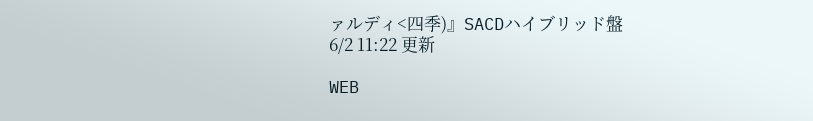ァルディ<四季)』SACDハイブリッド盤
6/2 11:22 更新

WEB